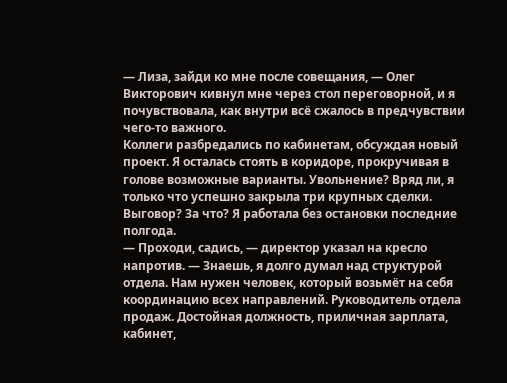— Лиза, зайди ко мне после совещания, — Олег Викторович кивнул мне через стол переговорной, и я почувствовала, как внутри всё сжалось в предчувствии чего-то важного.
Коллеги разбредались по кабинетам, обсуждая новый проект. Я осталась стоять в коридоре, прокручивая в голове возможные варианты. Увольнение? Вряд ли, я только что успешно закрыла три крупных сделки. Выговор? За что? Я работала без остановки последние полгода.
— Проходи, садись, — директор указал на кресло напротив. — Знаешь, я долго думал над структурой отдела. Нам нужен человек, который возьмёт на себя координацию всех направлений. Руководитель отдела продаж. Достойная должность, приличная зарплата, кабинет,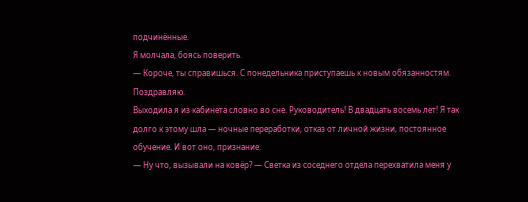подчинённые.
Я молчала, боясь поверить.
— Короче, ты справишься. С понедельника приступаешь к новым обязанностям. Поздравляю.
Выходила я из кабинета словно во сне. Руководитель! В двадцать восемь лет! Я так долго к этому шла — ночные переработки, отказ от личной жизни, постоянное обучение. И вот оно, признание.
— Ну что, вызывали на ковёр? — Светка из соседнего отдела перехватила меня у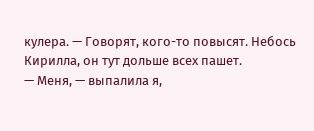кулера. — Говорят, кого-то повысят. Небось Кирилла, он тут дольше всех пашет.
— Меня, — выпалила я,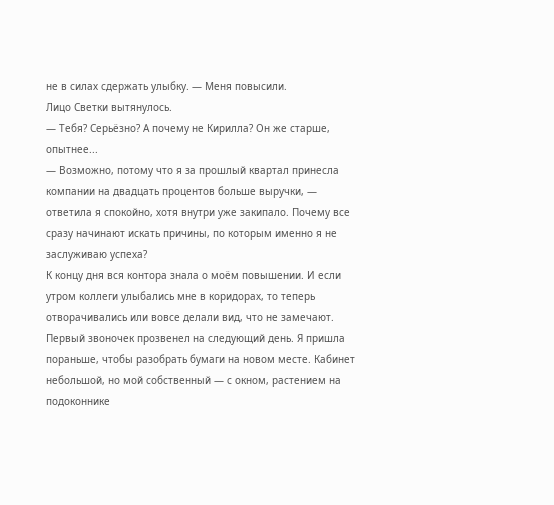не в силах сдержать улыбку. — Меня повысили.
Лицо Светки вытянулось.
— Тебя? Серьёзно? А почему не Кирилла? Он же старше, опытнее...
— Возможно, потому что я за прошлый квартал принесла компании на двадцать процентов больше выручки, — ответила я спокойно, хотя внутри уже закипало. Почему все сразу начинают искать причины, по которым именно я не заслуживаю успеха?
К концу дня вся контора знала о моём повышении. И если утром коллеги улыбались мне в коридорах, то теперь отворачивались или вовсе делали вид, что не замечают.
Первый звоночек прозвенел на следующий день. Я пришла пораньше, чтобы разобрать бумаги на новом месте. Кабинет небольшой, но мой собственный — с окном, растением на подоконнике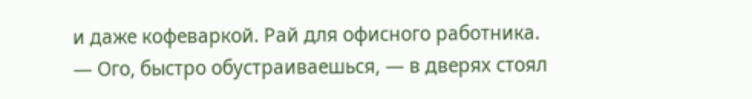и даже кофеваркой. Рай для офисного работника.
— Ого, быстро обустраиваешься, — в дверях стоял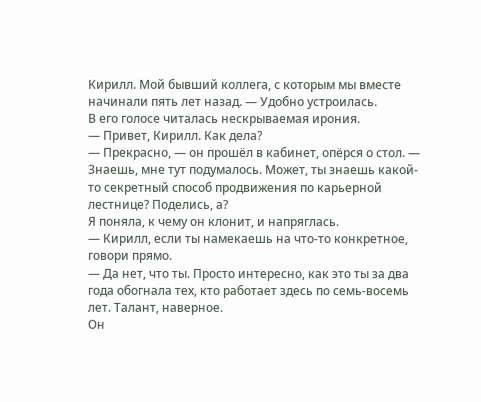Кирилл. Мой бывший коллега, с которым мы вместе начинали пять лет назад. — Удобно устроилась.
В его голосе читалась нескрываемая ирония.
— Привет, Кирилл. Как дела?
— Прекрасно, — он прошёл в кабинет, опёрся о стол. — Знаешь, мне тут подумалось. Может, ты знаешь какой-то секретный способ продвижения по карьерной лестнице? Поделись, а?
Я поняла, к чему он клонит, и напряглась.
— Кирилл, если ты намекаешь на что-то конкретное, говори прямо.
— Да нет, что ты. Просто интересно, как это ты за два года обогнала тех, кто работает здесь по семь-восемь лет. Талант, наверное.
Он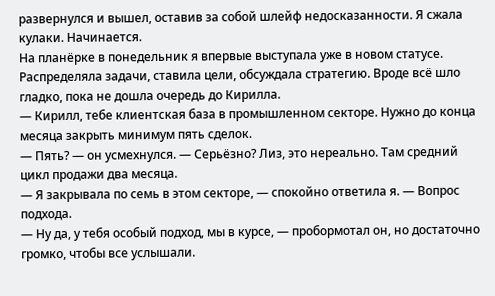развернулся и вышел, оставив за собой шлейф недосказанности. Я сжала кулаки. Начинается.
На планёрке в понедельник я впервые выступала уже в новом статусе. Распределяла задачи, ставила цели, обсуждала стратегию. Вроде всё шло гладко, пока не дошла очередь до Кирилла.
— Кирилл, тебе клиентская база в промышленном секторе. Нужно до конца месяца закрыть минимум пять сделок.
— Пять? — он усмехнулся. — Серьёзно? Лиз, это нереально. Там средний цикл продажи два месяца.
— Я закрывала по семь в этом секторе, — спокойно ответила я. — Вопрос подхода.
— Ну да, у тебя особый подход, мы в курсе, — пробормотал он, но достаточно громко, чтобы все услышали.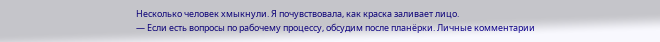Несколько человек хмыкнули. Я почувствовала, как краска заливает лицо.
— Если есть вопросы по рабочему процессу, обсудим после планёрки. Личные комментарии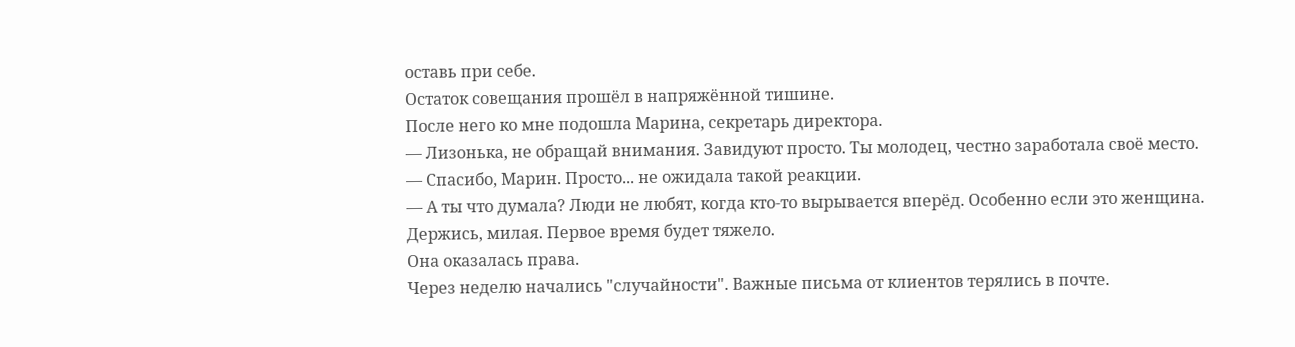оставь при себе.
Остаток совещания прошёл в напряжённой тишине.
После него ко мне подошла Марина, секретарь директора.
— Лизонька, не обращай внимания. Завидуют просто. Ты молодец, честно заработала своё место.
— Спасибо, Марин. Просто... не ожидала такой реакции.
— А ты что думала? Люди не любят, когда кто-то вырывается вперёд. Особенно если это женщина. Держись, милая. Первое время будет тяжело.
Она оказалась права.
Через неделю начались "случайности". Важные письма от клиентов терялись в почте.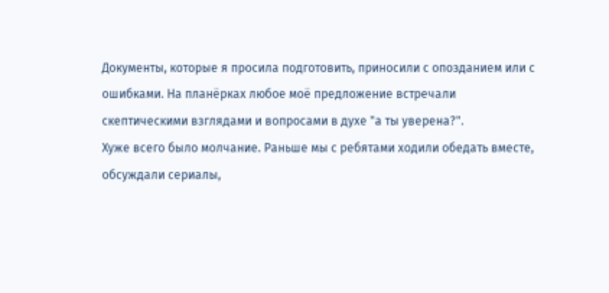Документы, которые я просила подготовить, приносили с опозданием или с ошибками. На планёрках любое моё предложение встречали скептическими взглядами и вопросами в духе "а ты уверена?".
Хуже всего было молчание. Раньше мы с ребятами ходили обедать вместе, обсуждали сериалы,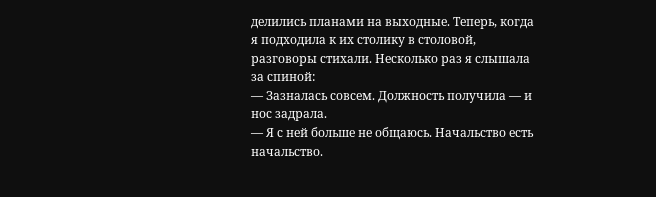делились планами на выходные. Теперь, когда я подходила к их столику в столовой, разговоры стихали. Несколько раз я слышала за спиной:
— Зазналась совсем. Должность получила — и нос задрала.
— Я с ней больше не общаюсь. Начальство есть начальство.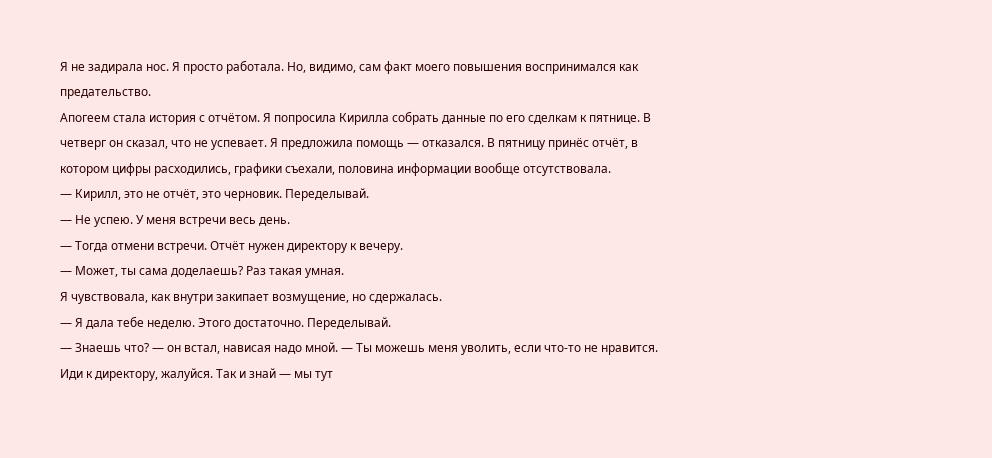Я не задирала нос. Я просто работала. Но, видимо, сам факт моего повышения воспринимался как предательство.
Апогеем стала история с отчётом. Я попросила Кирилла собрать данные по его сделкам к пятнице. В четверг он сказал, что не успевает. Я предложила помощь — отказался. В пятницу принёс отчёт, в котором цифры расходились, графики съехали, половина информации вообще отсутствовала.
— Кирилл, это не отчёт, это черновик. Переделывай.
— Не успею. У меня встречи весь день.
— Тогда отмени встречи. Отчёт нужен директору к вечеру.
— Может, ты сама доделаешь? Раз такая умная.
Я чувствовала, как внутри закипает возмущение, но сдержалась.
— Я дала тебе неделю. Этого достаточно. Переделывай.
— Знаешь что? — он встал, нависая надо мной. — Ты можешь меня уволить, если что-то не нравится. Иди к директору, жалуйся. Так и знай — мы тут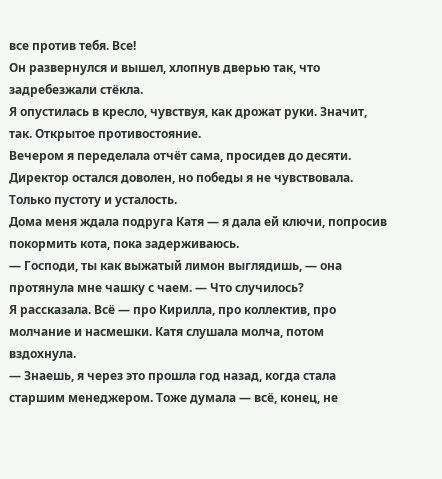все против тебя. Все!
Он развернулся и вышел, хлопнув дверью так, что задребезжали стёкла.
Я опустилась в кресло, чувствуя, как дрожат руки. Значит, так. Открытое противостояние.
Вечером я переделала отчёт сама, просидев до десяти. Директор остался доволен, но победы я не чувствовала. Только пустоту и усталость.
Дома меня ждала подруга Катя — я дала ей ключи, попросив покормить кота, пока задерживаюсь.
— Господи, ты как выжатый лимон выглядишь, — она протянула мне чашку с чаем. — Что случилось?
Я рассказала. Всё — про Кирилла, про коллектив, про молчание и насмешки. Катя слушала молча, потом вздохнула.
— Знаешь, я через это прошла год назад, когда стала старшим менеджером. Тоже думала — всё, конец, не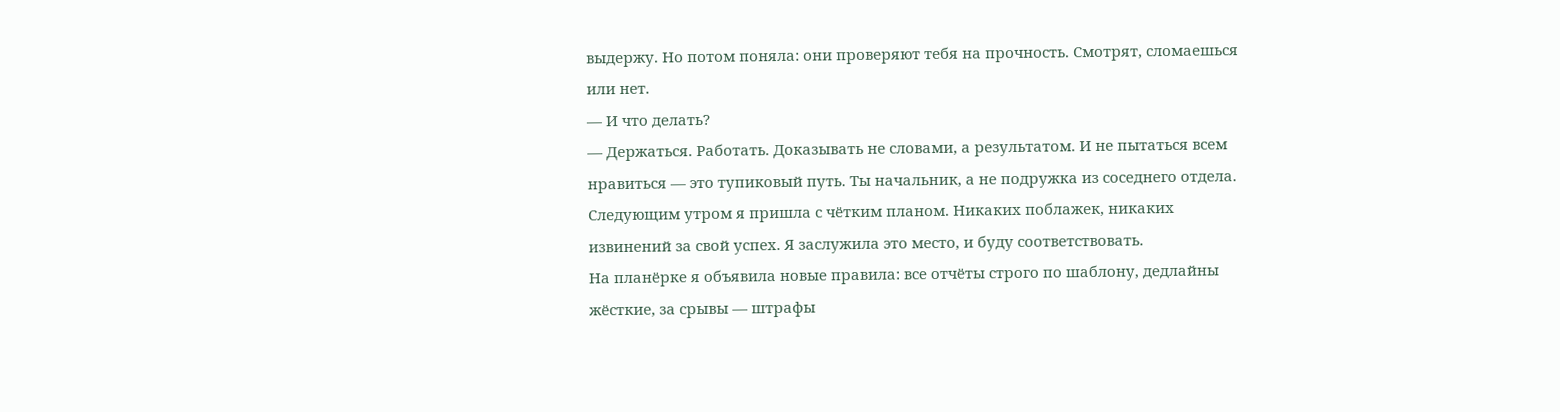выдержу. Но потом поняла: они проверяют тебя на прочность. Смотрят, сломаешься или нет.
— И что делать?
— Держаться. Работать. Доказывать не словами, а результатом. И не пытаться всем нравиться — это тупиковый путь. Ты начальник, а не подружка из соседнего отдела.
Следующим утром я пришла с чётким планом. Никаких поблажек, никаких извинений за свой успех. Я заслужила это место, и буду соответствовать.
На планёрке я объявила новые правила: все отчёты строго по шаблону, дедлайны жёсткие, за срывы — штрафы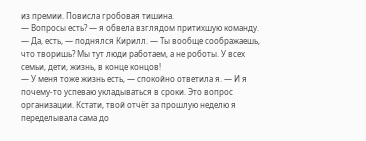из премии. Повисла гробовая тишина.
— Вопросы есть? — я обвела взглядом притихшую команду.
— Да, есть, — поднялся Кирилл. — Ты вообще соображаешь, что творишь? Мы тут люди работаем, а не роботы. У всех семьи, дети, жизнь, в конце концов!
— У меня тоже жизнь есть, — спокойно ответила я. — И я почему-то успеваю укладываться в сроки. Это вопрос организации. Кстати, твой отчёт за прошлую неделю я переделывала сама до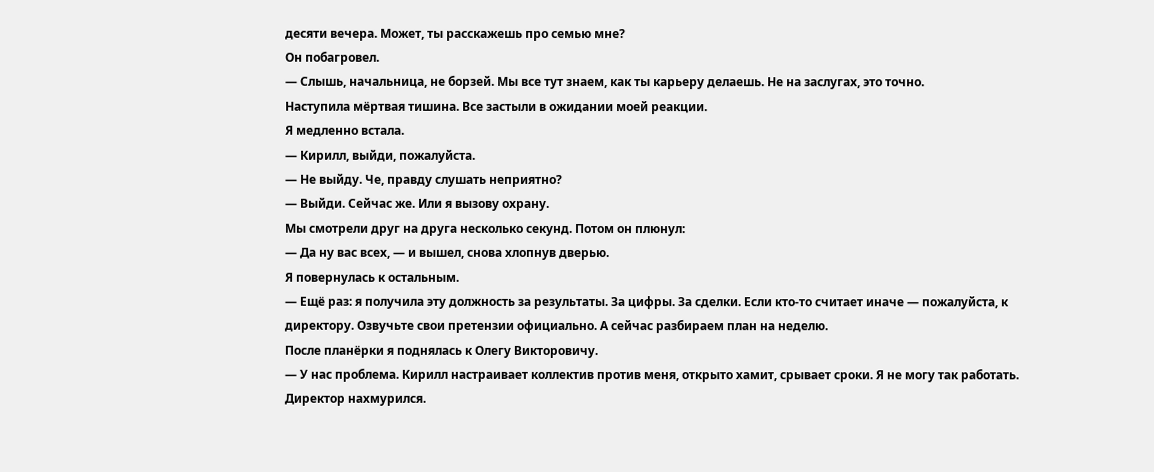десяти вечера. Может, ты расскажешь про семью мне?
Он побагровел.
— Слышь, начальница, не борзей. Мы все тут знаем, как ты карьеру делаешь. Не на заслугах, это точно.
Наступила мёртвая тишина. Все застыли в ожидании моей реакции.
Я медленно встала.
— Кирилл, выйди, пожалуйста.
— Не выйду. Че, правду слушать неприятно?
— Выйди. Сейчас же. Или я вызову охрану.
Мы смотрели друг на друга несколько секунд. Потом он плюнул:
— Да ну вас всех, — и вышел, снова хлопнув дверью.
Я повернулась к остальным.
— Ещё раз: я получила эту должность за результаты. За цифры. За сделки. Если кто-то считает иначе — пожалуйста, к директору. Озвучьте свои претензии официально. А сейчас разбираем план на неделю.
После планёрки я поднялась к Олегу Викторовичу.
— У нас проблема. Кирилл настраивает коллектив против меня, открыто хамит, срывает сроки. Я не могу так работать.
Директор нахмурился.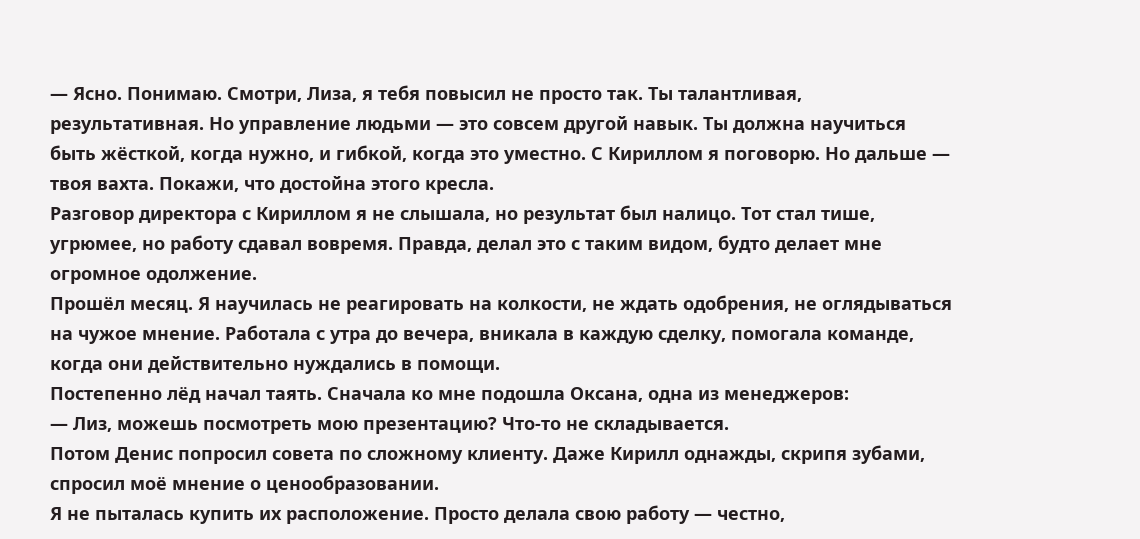— Ясно. Понимаю. Смотри, Лиза, я тебя повысил не просто так. Ты талантливая, результативная. Но управление людьми — это совсем другой навык. Ты должна научиться быть жёсткой, когда нужно, и гибкой, когда это уместно. С Кириллом я поговорю. Но дальше — твоя вахта. Покажи, что достойна этого кресла.
Разговор директора с Кириллом я не слышала, но результат был налицо. Тот стал тише, угрюмее, но работу сдавал вовремя. Правда, делал это с таким видом, будто делает мне огромное одолжение.
Прошёл месяц. Я научилась не реагировать на колкости, не ждать одобрения, не оглядываться на чужое мнение. Работала с утра до вечера, вникала в каждую сделку, помогала команде, когда они действительно нуждались в помощи.
Постепенно лёд начал таять. Сначала ко мне подошла Оксана, одна из менеджеров:
— Лиз, можешь посмотреть мою презентацию? Что-то не складывается.
Потом Денис попросил совета по сложному клиенту. Даже Кирилл однажды, скрипя зубами, спросил моё мнение о ценообразовании.
Я не пыталась купить их расположение. Просто делала свою работу — честно,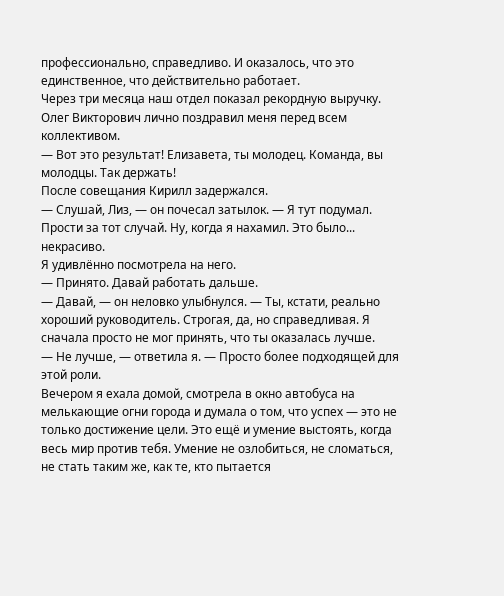профессионально, справедливо. И оказалось, что это единственное, что действительно работает.
Через три месяца наш отдел показал рекордную выручку. Олег Викторович лично поздравил меня перед всем коллективом.
— Вот это результат! Елизавета, ты молодец. Команда, вы молодцы. Так держать!
После совещания Кирилл задержался.
— Слушай, Лиз, — он почесал затылок. — Я тут подумал. Прости за тот случай. Ну, когда я нахамил. Это было... некрасиво.
Я удивлённо посмотрела на него.
— Принято. Давай работать дальше.
— Давай, — он неловко улыбнулся. — Ты, кстати, реально хороший руководитель. Строгая, да, но справедливая. Я сначала просто не мог принять, что ты оказалась лучше.
— Не лучше, — ответила я. — Просто более подходящей для этой роли.
Вечером я ехала домой, смотрела в окно автобуса на мелькающие огни города и думала о том, что успех — это не только достижение цели. Это ещё и умение выстоять, когда весь мир против тебя. Умение не озлобиться, не сломаться, не стать таким же, как те, кто пытается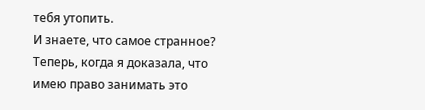тебя утопить.
И знаете, что самое странное? Теперь, когда я доказала, что имею право занимать это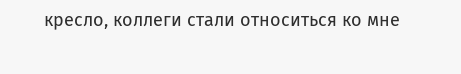кресло, коллеги стали относиться ко мне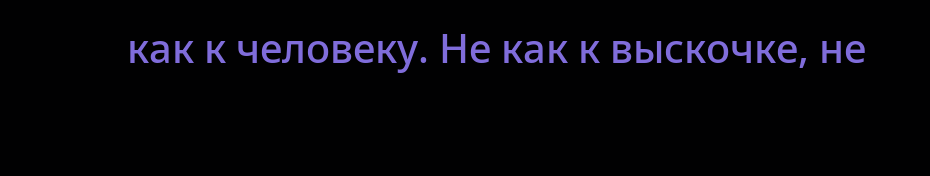как к человеку. Не как к выскочке, не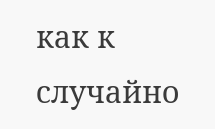как к случайно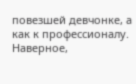повезшей девчонке, а как к профессионалу.
Наверное,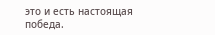это и есть настоящая победа.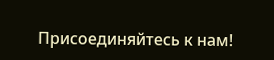Присоединяйтесь к нам!